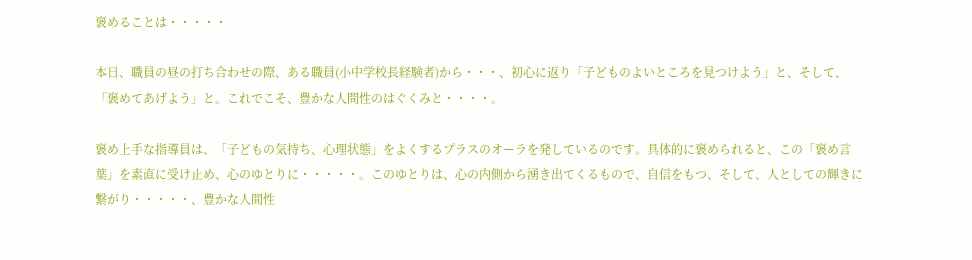褒めることは・・・・・

本日、職員の昼の打ち合わせの際、ある職員(小中学校長経験者)から・・・、初心に返り「子どものよいところを見つけよう」と、そして、「褒めてあげよう」と。これでこそ、豊かな人間性のはぐくみと・・・・。

褒め上手な指導員は、「子どもの気持ち、心理状態」をよくするプラスのオーラを発しているのです。具体的に褒められると、この「褒め言葉」を素直に受け止め、心のゆとりに・・・・・。このゆとりは、心の内側から湧き出てくるもので、自信をもつ、そして、人としての輝きに繋がり・・・・・、豊かな人間性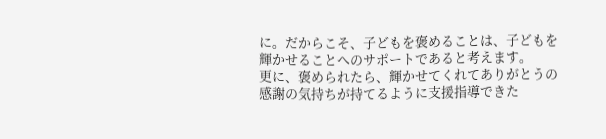に。だからこそ、子どもを褒めることは、子どもを輝かせることへのサポートであると考えます。                         更に、褒められたら、輝かせてくれてありがとうの感謝の気持ちが持てるように支援指導できた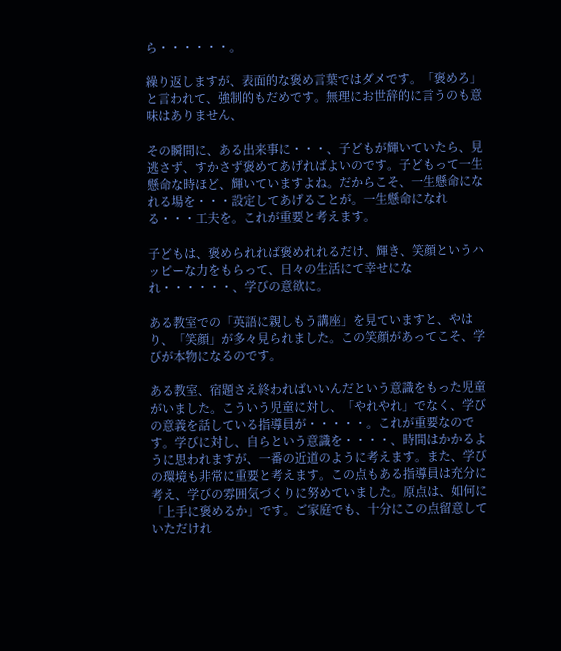ら・・・・・・。

繰り返しますが、表面的な褒め言葉ではダメです。「褒めろ」と言われて、強制的もだめです。無理にお世辞的に言うのも意味はありません、

その瞬間に、ある出来事に・・・、子どもが輝いていたら、見逃さず、すかさず褒めてあげればよいのです。子どもって一生懸命な時ほど、輝いていますよね。だからこそ、一生懸命になれる場を・・・設定してあげることが。一生懸命になれる・・・工夫を。これが重要と考えます。

子どもは、褒められれば褒めれれるだけ、輝き、笑顔というハッピーな力をもらって、日々の生活にて幸せになれ・・・・・・、学びの意欲に。

ある教室での「英語に親しもう講座」を見ていますと、やはり、「笑顔」が多々見られました。この笑顔があってこそ、学びが本物になるのです。

ある教室、宿題さえ終わればいいんだという意識をもった児童がいました。こういう児童に対し、「やれやれ」でなく、学びの意義を話している指導員が・・・・・。これが重要なのです。学びに対し、自らという意識を・・・・、時間はかかるように思われますが、一番の近道のように考えます。また、学びの環境も非常に重要と考えます。この点もある指導員は充分に考え、学びの雰囲気づくりに努めていました。原点は、如何に「上手に褒めるか」です。ご家庭でも、十分にこの点留意していただけれ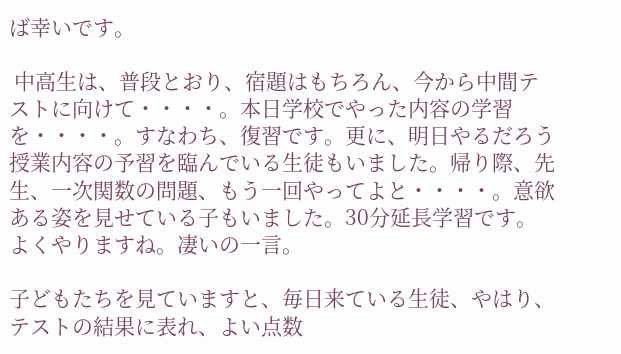ば幸いです。

 中高生は、普段とおり、宿題はもちろん、今から中間テストに向けて・・・・。本日学校でやった内容の学習を・・・・。すなわち、復習です。更に、明日やるだろう授業内容の予習を臨んでいる生徒もいました。帰り際、先生、一次関数の問題、もう一回やってよと・・・・。意欲ある姿を見せている子もいました。30分延長学習です。よくやりますね。凄いの一言。

子どもたちを見ていますと、毎日来ている生徒、やはり、テストの結果に表れ、よい点数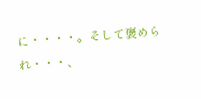に・・・・。そして褒められ・・・、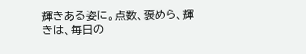輝きある姿に。点数、褒めら、輝きは、毎日の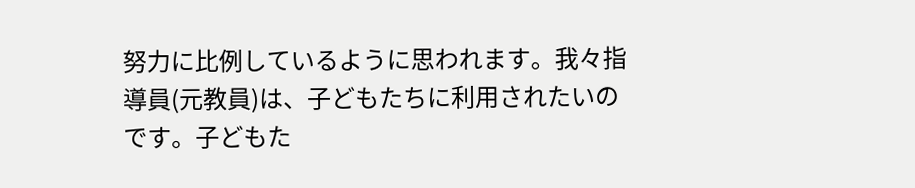努力に比例しているように思われます。我々指導員(元教員)は、子どもたちに利用されたいのです。子どもた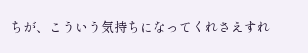ちが、こういう気持ちになってくれさえすれ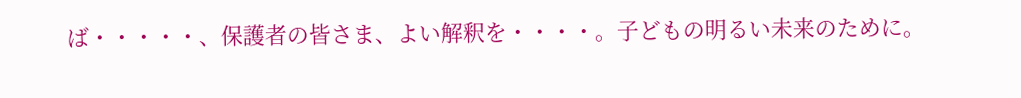ば・・・・・、保護者の皆さま、よい解釈を・・・・。子どもの明るい未来のために。